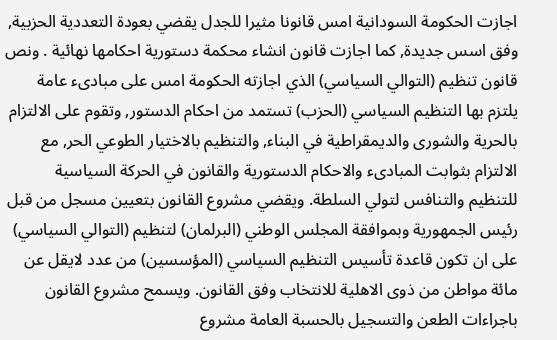اجازت الحكومة السودانية امس قانونا مثيرا للجدل يقضي بعودة التعددية الحزبية, وفق اسس جديدة, كما اجازت قانون انشاء محكمة دستورية احكامها نهائية . ونص قانون تنظيم (التوالي السياسي) الذي اجازته الحكومة امس على مبادىء عامة يلتزم بها التنظيم السياسي (الحزب) تستمد من احكام الدستور, وتقوم على الالتزام بالحرية والشورى والديمقراطية في البناء, والتنظيم بالاختيار الطوعي الحر, مع الالتزام بثوابت المبادىء والاحكام الدستورية والقانون في الحركة السياسية للتنظيم والتنافس لتولي السلطة. ويقضي مشروع القانون بتعيين مسجل من قبل رئيس الجمهورية وبموافقة المجلس الوطني (البرلمان) لتنظيم (التوالي السياسي) على ان تكون قاعدة تأسيس التنظيم السياسي (المؤسسين) من عدد لايقل عن مائة مواطن من ذوى الاهلية للانتخاب وفق القانون. ويسمح مشروع القانون باجراءات الطعن والتسجيل بالحسبة العامة مشروع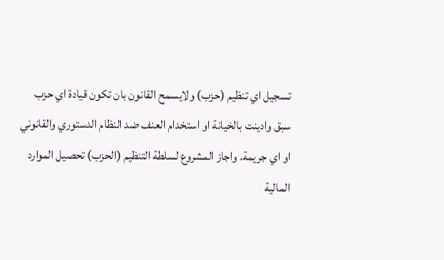تسجيل اي تنظيم (حزب) ولايسمح القانون بان تكون قيادة اي حزب سبق وادينت بالخيانة او استخدام العنف ضد النظام الدستوري والقانوني او اي جريمة. واجاز المشروع لسلطة التنظيم (الحزب) تحصيل الموارد المالية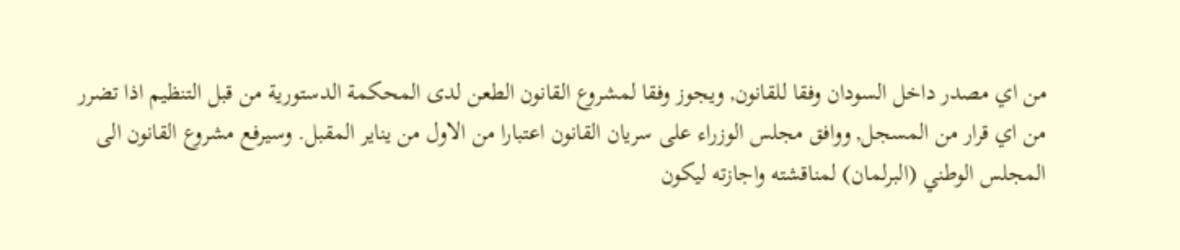من اي مصدر داخل السودان وفقا للقانون, ويجوز وفقا لمشروع القانون الطعن لدى المحكمة الدستورية من قبل التنظيم اذا تضرر من اي قرار من المسجل, ووافق مجلس الوزراء على سريان القانون اعتبارا من الاول من يناير المقبل. وسيرفع مشروع القانون الى المجلس الوطني (البرلمان) لمناقشته واجازته ليكون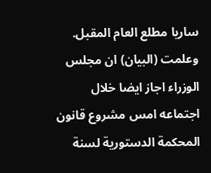ساريا مطلع العام المقبل. وعلمت (البيان) ان مجلس الوزراء اجاز ايضا خلال اجتماعه امس مشروع قانون المحكمة الدستورية لسنة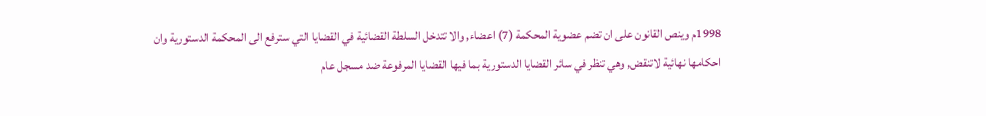1998م وينص القانون على ان تضم عضوية المحكمة (7) اعضاء, والا تتدخل السلطة القضائية في القضايا التي سترفع الى المحكمة الدستورية وان احكامها نهائية لاتنقض, وهي تنظر في سائر القضايا الدستورية بما فيها القضايا المرفوعة ضد مسجل عام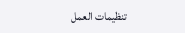تنظيمات العمل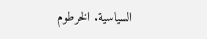السياسية. الخرطوم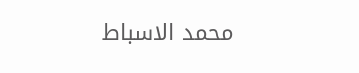محمد الاسباط